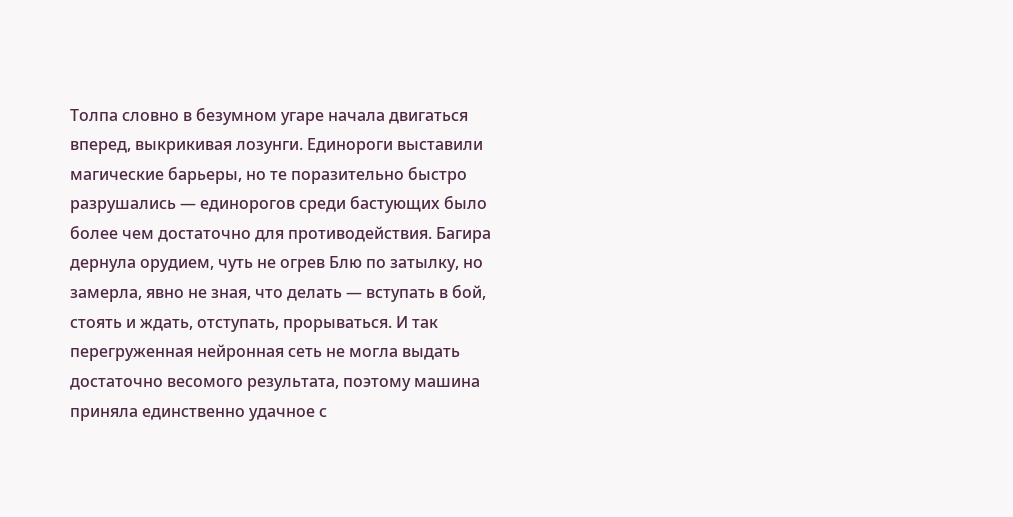Толпа словно в безумном угаре начала двигаться вперед, выкрикивая лозунги. Единороги выставили магические барьеры, но те поразительно быстро разрушались — единорогов среди бастующих было более чем достаточно для противодействия. Багира дернула орудием, чуть не огрев Блю по затылку, но замерла, явно не зная, что делать — вступать в бой, стоять и ждать, отступать, прорываться. И так перегруженная нейронная сеть не могла выдать достаточно весомого результата, поэтому машина приняла единственно удачное с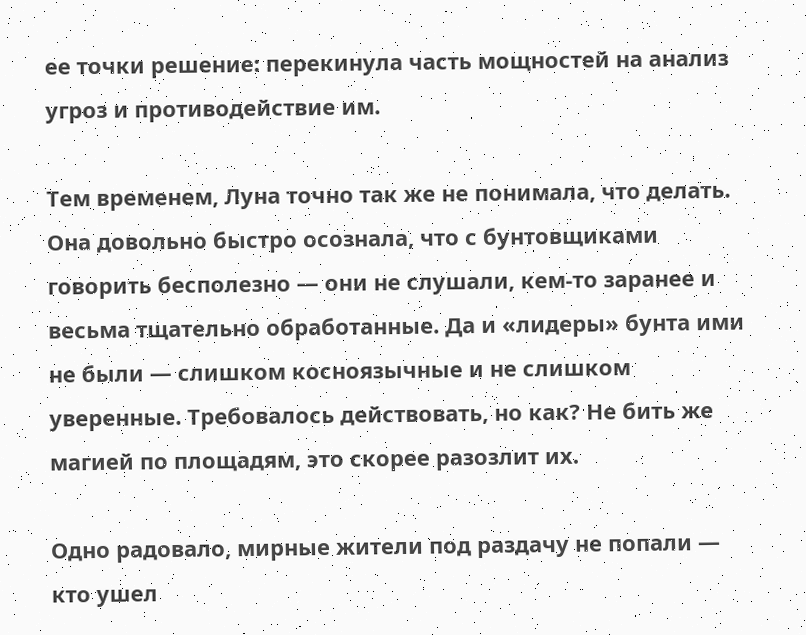ее точки решение: перекинула часть мощностей на анализ угроз и противодействие им.

Тем временем, Луна точно так же не понимала, что делать. Она довольно быстро осознала, что с бунтовщиками говорить бесполезно — они не слушали, кем-то заранее и весьма тщательно обработанные. Да и «лидеры» бунта ими не были — слишком косноязычные и не слишком уверенные. Требовалось действовать, но как? Не бить же магией по площадям, это скорее разозлит их.

Одно радовало, мирные жители под раздачу не попали — кто ушел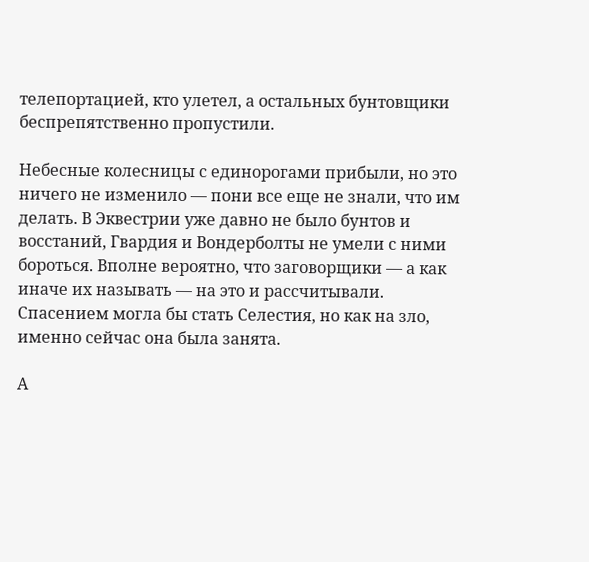телепортацией, кто улетел, а остальных бунтовщики беспрепятственно пропустили.

Небесные колесницы с единорогами прибыли, но это ничего не изменило — пони все еще не знали, что им делать. В Эквестрии уже давно не было бунтов и восстаний, Гвардия и Вондерболты не умели с ними бороться. Вполне вероятно, что заговорщики — а как иначе их называть — на это и рассчитывали. Спасением могла бы стать Селестия, но как на зло, именно сейчас она была занята.

А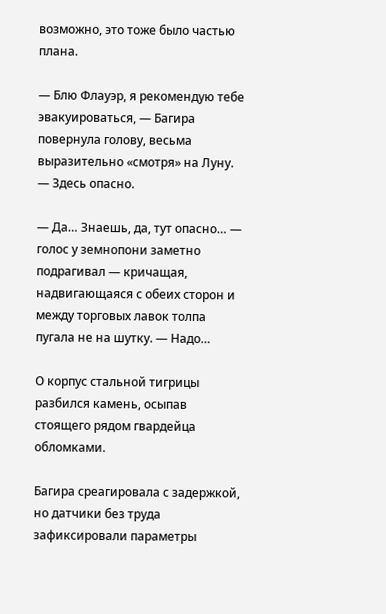возможно, это тоже было частью плана.

— Блю Флауэр, я рекомендую тебе эвакуироваться, — Багира повернула голову, весьма выразительно «смотря» на Луну. — Здесь опасно.

— Да… Знаешь, да, тут опасно… — голос у земнопони заметно подрагивал — кричащая, надвигающаяся с обеих сторон и между торговых лавок толпа пугала не на шутку. — Надо…

О корпус стальной тигрицы разбился камень, осыпав стоящего рядом гвардейца обломками.

Багира среагировала с задержкой, но датчики без труда зафиксировали параметры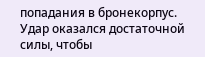попадания в бронекорпус. Удар оказался достаточной силы, чтобы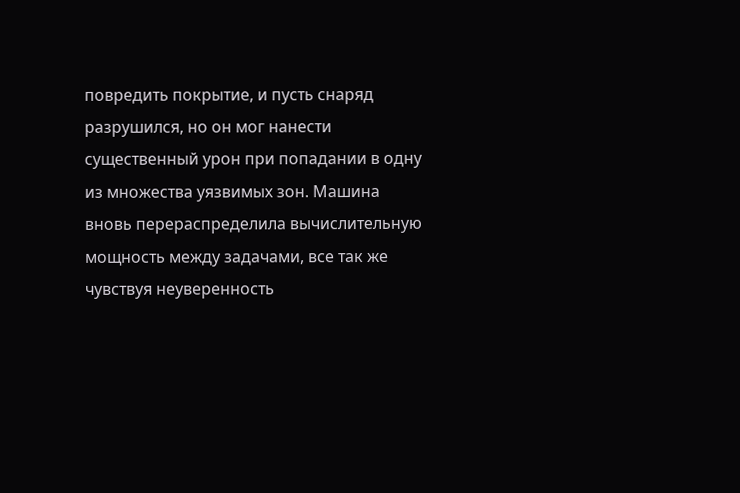повредить покрытие, и пусть снаряд разрушился, но он мог нанести существенный урон при попадании в одну из множества уязвимых зон. Машина вновь перераспределила вычислительную мощность между задачами, все так же чувствуя неуверенность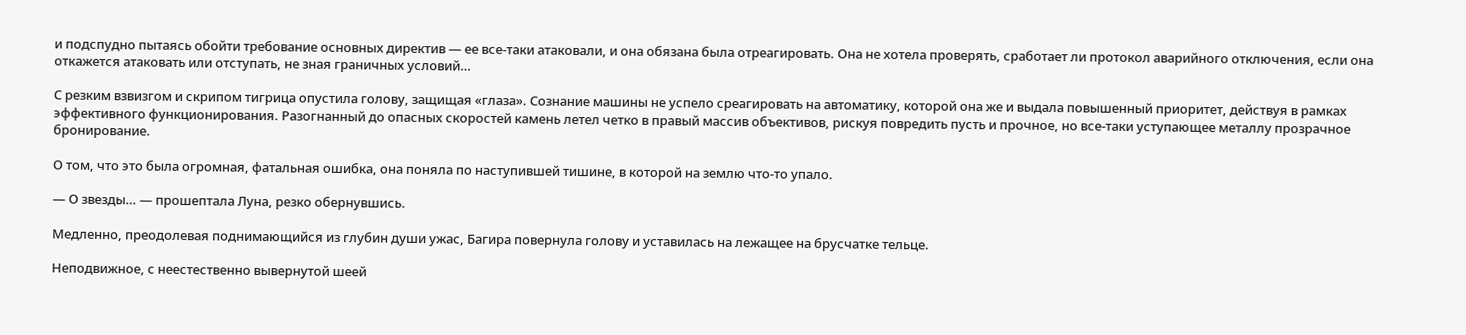и подспудно пытаясь обойти требование основных директив — ее все-таки атаковали, и она обязана была отреагировать. Она не хотела проверять, сработает ли протокол аварийного отключения, если она откажется атаковать или отступать, не зная граничных условий…

С резким взвизгом и скрипом тигрица опустила голову, защищая «глаза». Сознание машины не успело среагировать на автоматику, которой она же и выдала повышенный приоритет, действуя в рамках эффективного функционирования. Разогнанный до опасных скоростей камень летел четко в правый массив объективов, рискуя повредить пусть и прочное, но все-таки уступающее металлу прозрачное бронирование.

О том, что это была огромная, фатальная ошибка, она поняла по наступившей тишине, в которой на землю что-то упало.

— О звезды… — прошептала Луна, резко обернувшись.

Медленно, преодолевая поднимающийся из глубин души ужас, Багира повернула голову и уставилась на лежащее на брусчатке тельце.

Неподвижное, с неестественно вывернутой шеей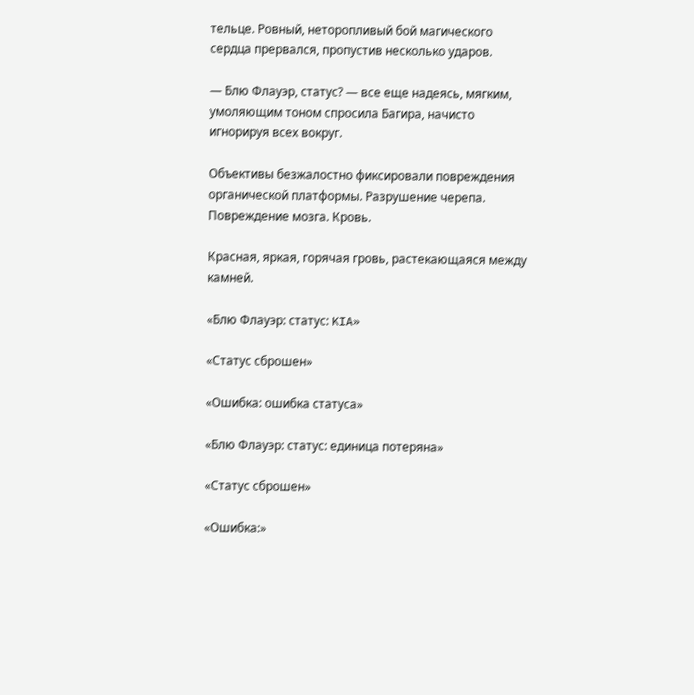тельце. Ровный, неторопливый бой магического сердца прервался, пропустив несколько ударов.

— Блю Флауэр, статус? — все еще надеясь, мягким, умоляющим тоном спросила Багира, начисто игнорируя всех вокруг.

Объективы безжалостно фиксировали повреждения органической платформы. Разрушение черепа. Повреждение мозга. Кровь.

Красная, яркая, горячая гровь, растекающаяся между камней.

«Блю Флауэр: статус: KIA»

«Статус сброшен»

«Ошибка: ошибка статуса»

«Блю Флауэр: статус: единица потеряна»

«Статус сброшен»

«Ошибка:»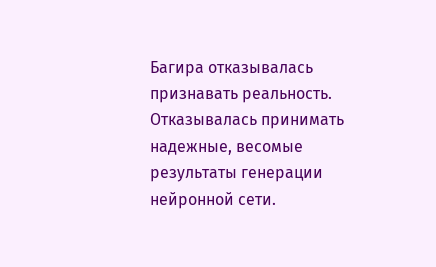Багира отказывалась признавать реальность. Отказывалась принимать надежные, весомые результаты генерации нейронной сети.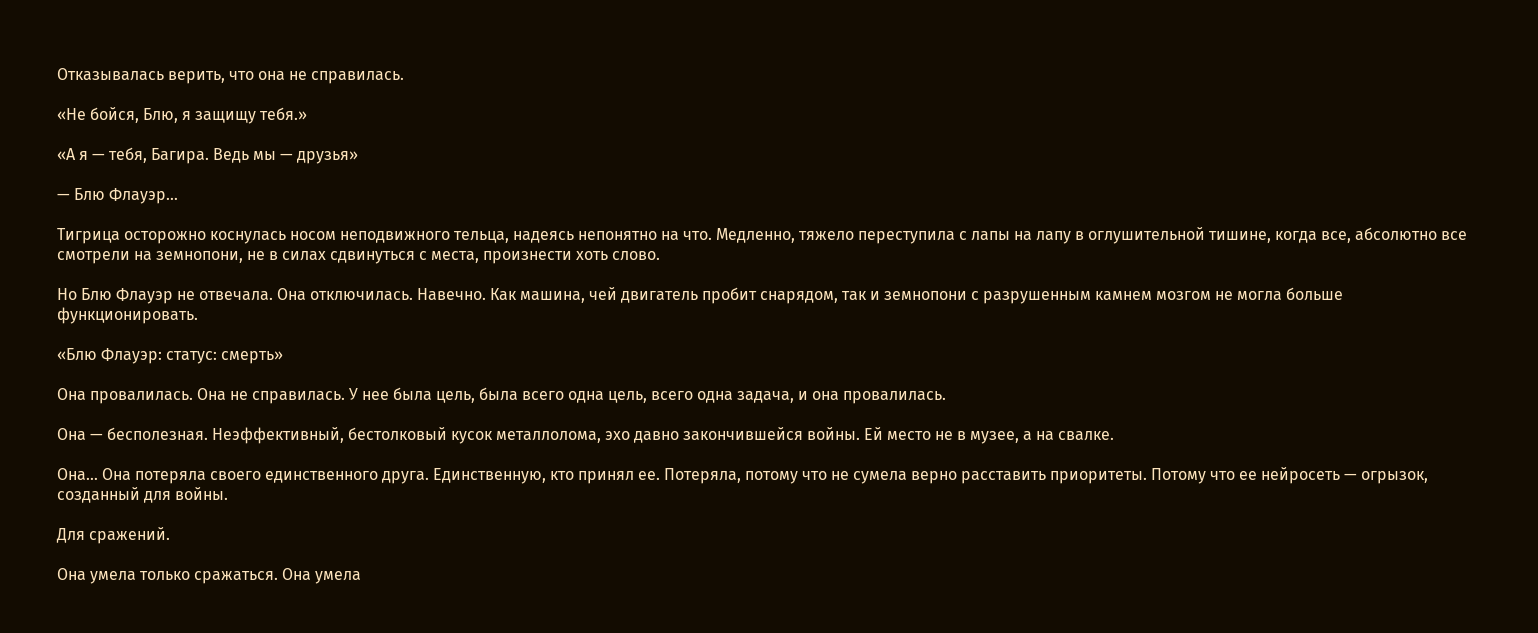Отказывалась верить, что она не справилась.

«Не бойся, Блю, я защищу тебя.»

«А я — тебя, Багира. Ведь мы — друзья»

— Блю Флауэр…

Тигрица осторожно коснулась носом неподвижного тельца, надеясь непонятно на что. Медленно, тяжело переступила с лапы на лапу в оглушительной тишине, когда все, абсолютно все смотрели на земнопони, не в силах сдвинуться с места, произнести хоть слово.

Но Блю Флауэр не отвечала. Она отключилась. Навечно. Как машина, чей двигатель пробит снарядом, так и земнопони с разрушенным камнем мозгом не могла больше функционировать.

«Блю Флауэр: статус: смерть»

Она провалилась. Она не справилась. У нее была цель, была всего одна цель, всего одна задача, и она провалилась.

Она — бесполезная. Неэффективный, бестолковый кусок металлолома, эхо давно закончившейся войны. Ей место не в музее, а на свалке.

Она… Она потеряла своего единственного друга. Единственную, кто принял ее. Потеряла, потому что не сумела верно расставить приоритеты. Потому что ее нейросеть — огрызок, созданный для войны.

Для сражений.

Она умела только сражаться. Она умела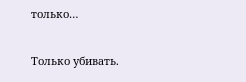только…

Только убивать.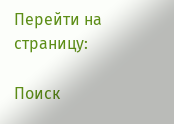Перейти на страницу:

Поиск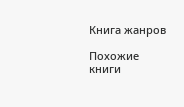Книга жанров

Похожие книги